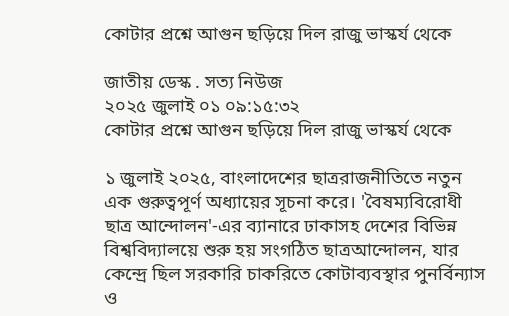কোটার প্রশ্নে আগুন ছড়িয়ে দিল রাজু ভাস্কর্য থেকে

জাতীয় ডেস্ক . সত্য নিউজ
২০২৫ জুলাই ০১ ০৯:১৫:৩২
কোটার প্রশ্নে আগুন ছড়িয়ে দিল রাজু ভাস্কর্য থেকে

১ জুলাই ২০২৫, বাংলাদেশের ছাত্ররাজনীতিতে নতুন এক গুরুত্বপূর্ণ অধ্যায়ের সূচনা করে। 'বৈষম্যবিরোধী ছাত্র আন্দোলন'-এর ব্যানারে ঢাকাসহ দেশের বিভিন্ন বিশ্ববিদ্যালয়ে শুরু হয় সংগঠিত ছাত্রআন্দোলন, যার কেন্দ্রে ছিল সরকারি চাকরিতে কোটাব্যবস্থার পুনর্বিন্যাস ও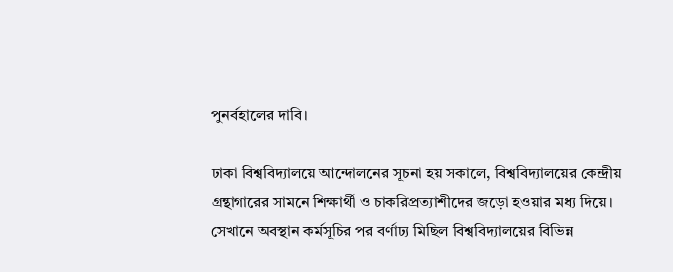পুনর্বহালের দাবি।

ঢাকা বিশ্ববিদ্যালয়ে আন্দোলনের সূচনা হয় সকালে, বিশ্ববিদ্যালয়ের কেন্দ্রীয় গ্রন্থাগারের সামনে শিক্ষার্থী ও চাকরিপ্রত্যাশীদের জড়ো হওয়ার মধ্য দিয়ে। সেখানে অবস্থান কর্মসূচির পর বর্ণাঢ্য মিছিল বিশ্ববিদ্যালয়ের বিভিন্ন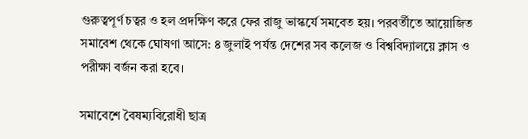গুরুত্বপূর্ণ চত্বর ও হল প্রদক্ষিণ করে ফের রাজু ভাস্কর্যে সমবেত হয়। পরবর্তীতে আয়োজিত সমাবেশ থেকে ঘোষণা আসে: ৪ জুলাই পর্যন্ত দেশের সব কলেজ ও বিশ্ববিদ্যালয়ে ক্লাস ও পরীক্ষা বর্জন করা হবে।

সমাবেশে বৈষম্যবিরোধী ছাত্র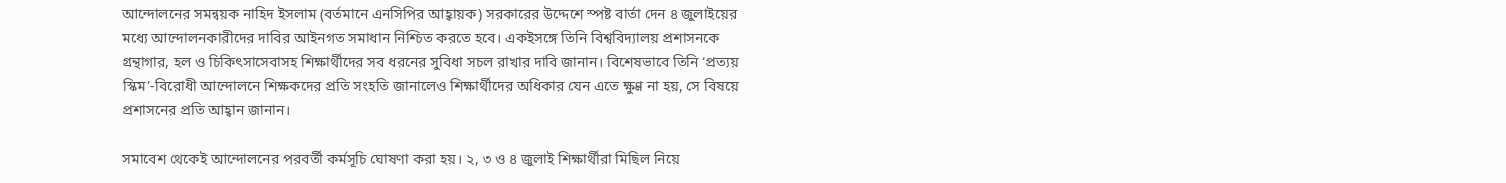আন্দোলনের সমন্বয়ক নাহিদ ইসলাম (বর্তমানে এনসিপির আহ্বায়ক) সরকারের উদ্দেশে স্পষ্ট বার্তা দেন ৪ জুলাইয়ের মধ্যে আন্দোলনকারীদের দাবির আইনগত সমাধান নিশ্চিত করতে হবে। একইসঙ্গে তিনি বিশ্ববিদ্যালয় প্রশাসনকে গ্রন্থাগার, হল ও চিকিৎসাসেবাসহ শিক্ষার্থীদের সব ধরনের সুবিধা সচল রাখার দাবি জানান। বিশেষভাবে তিনি ‘প্রত্যয় স্কিম’-বিরোধী আন্দোলনে শিক্ষকদের প্রতি সংহতি জানালেও শিক্ষার্থীদের অধিকার যেন এতে ক্ষুণ্ণ না হয়, সে বিষয়ে প্রশাসনের প্রতি আহ্বান জানান।

সমাবেশ থেকেই আন্দোলনের পরবর্তী কর্মসূচি ঘোষণা করা হয়। ২, ৩ ও ৪ জুলাই শিক্ষার্থীরা মিছিল নিয়ে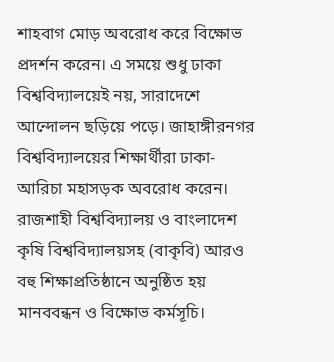শাহবাগ মোড় অবরোধ করে বিক্ষোভ প্রদর্শন করেন। এ সময়ে শুধু ঢাকা বিশ্ববিদ্যালয়েই নয়, সারাদেশে আন্দোলন ছড়িয়ে পড়ে। জাহাঙ্গীরনগর বিশ্ববিদ্যালয়ের শিক্ষার্থীরা ঢাকা-আরিচা মহাসড়ক অবরোধ করেন। রাজশাহী বিশ্ববিদ্যালয় ও বাংলাদেশ কৃষি বিশ্ববিদ্যালয়সহ (বাকৃবি) আরও বহু শিক্ষাপ্রতিষ্ঠানে অনুষ্ঠিত হয় মানববন্ধন ও বিক্ষোভ কর্মসূচি।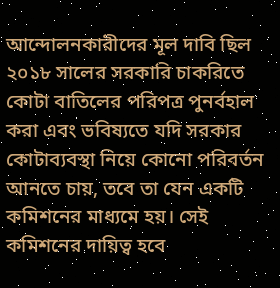আন্দোলনকারীদের মূল দাবি ছিল ২০১৮ সালের সরকারি চাকরিতে কোটা বাতিলের পরিপত্র পুনর্বহাল করা এবং ভবিষ্যতে যদি সরকার কোটাব্যবস্থা নিয়ে কোনো পরিবর্তন আনতে চায়, তবে তা যেন একটি কমিশনের মাধ্যমে হয়। সেই কমিশনের দায়িত্ব হবে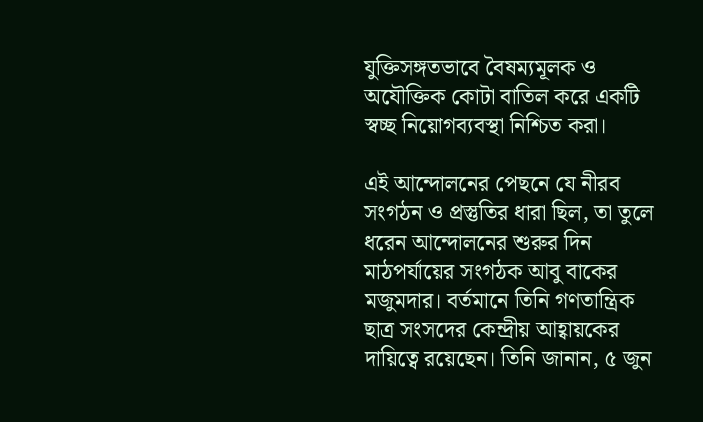যুক্তিসঙ্গতভাবে বৈষম্যমূলক ও অযৌক্তিক কোটা বাতিল করে একটি স্বচ্ছ নিয়োগব্যবস্থা নিশ্চিত করা।

এই আন্দোলনের পেছনে যে নীরব সংগঠন ও প্রস্তুতির ধারা ছিল, তা তুলে ধরেন আন্দোলনের শুরুর দিন মাঠপর্যায়ের সংগঠক আবু বাকের মজুমদার। বর্তমানে তিনি গণতান্ত্রিক ছাত্র সংসদের কেন্দ্রীয় আহ্বায়কের দায়িত্বে রয়েছেন। তিনি জানান, ৫ জুন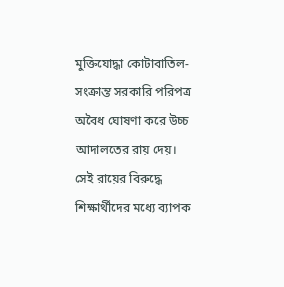মুক্তিযোদ্ধা কোটাবাতিল-সংক্রান্ত সরকারি পরিপত্র অবৈধ ঘোষণা করে উচ্চ আদালতের রায় দেয়। সেই রায়ের বিরুদ্ধে শিক্ষার্থীদের মধ্যে ব্যাপক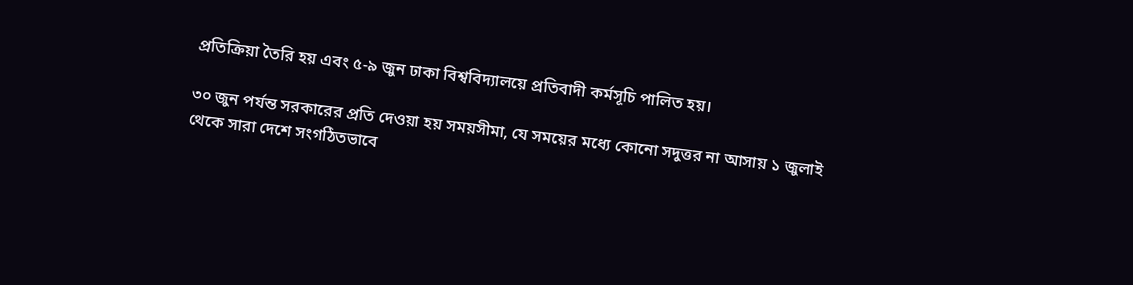প্রতিক্রিয়া তৈরি হয় এবং ৫-৯ জুন ঢাকা বিশ্ববিদ্যালয়ে প্রতিবাদী কর্মসূচি পালিত হয়।

৩০ জুন পর্যন্ত সরকারের প্রতি দেওয়া হয় সময়সীমা, যে সময়ের মধ্যে কোনো সদুত্তর না আসায় ১ জুলাই থেকে সারা দেশে সংগঠিতভাবে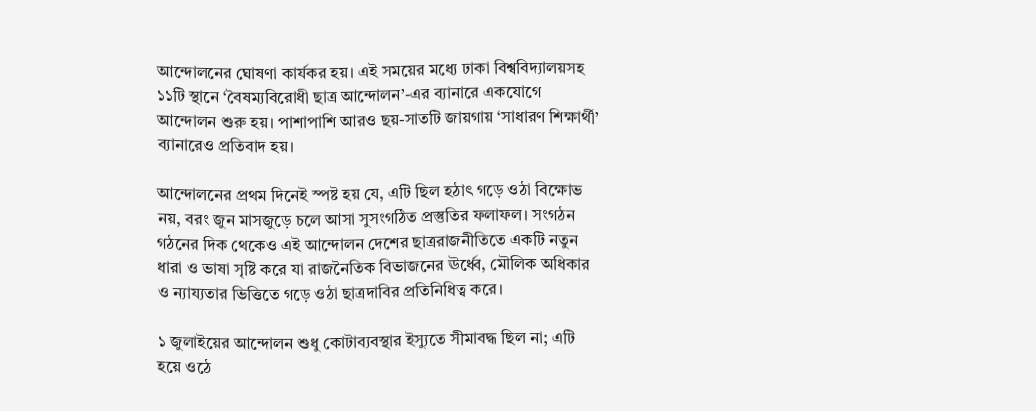আন্দোলনের ঘোষণা কার্যকর হয়। এই সময়ের মধ্যে ঢাকা বিশ্ববিদ্যালয়সহ ১১টি স্থানে ‘বৈষম্যবিরোধী ছাত্র আন্দোলন’-এর ব্যানারে একযোগে আন্দোলন শুরু হয়। পাশাপাশি আরও ছয়-সাতটি জায়গায় ‘সাধারণ শিক্ষার্থী’ ব্যানারেও প্রতিবাদ হয়।

আন্দোলনের প্রথম দিনেই স্পষ্ট হয় যে, এটি ছিল হঠাৎ গড়ে ওঠা বিক্ষোভ নয়, বরং জুন মাসজুড়ে চলে আসা সুসংগঠিত প্রস্তুতির ফলাফল। সংগঠন গঠনের দিক থেকেও এই আন্দোলন দেশের ছাত্ররাজনীতিতে একটি নতুন ধারা ও ভাষা সৃষ্টি করে যা রাজনৈতিক বিভাজনের ঊর্ধ্বে, মৌলিক অধিকার ও ন্যায্যতার ভিত্তিতে গড়ে ওঠা ছাত্রদাবির প্রতিনিধিত্ব করে।

১ জুলাইয়ের আন্দোলন শুধু কোটাব্যবস্থার ইস্যুতে সীমাবদ্ধ ছিল না; এটি হয়ে ওঠে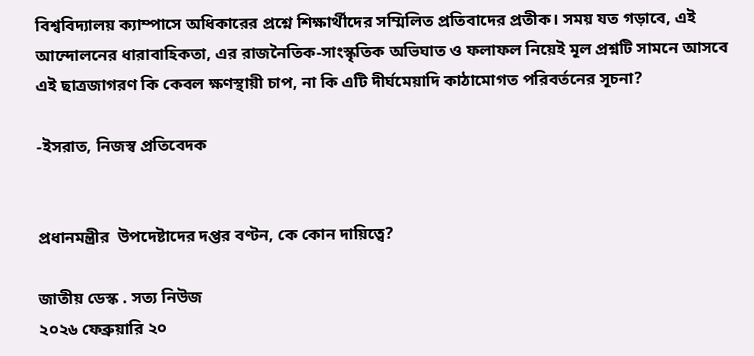বিশ্ববিদ্যালয় ক্যাম্পাসে অধিকারের প্রশ্নে শিক্ষার্থীদের সম্মিলিত প্রতিবাদের প্রতীক। সময় যত গড়াবে, এই আন্দোলনের ধারাবাহিকতা, এর রাজনৈতিক-সাংস্কৃতিক অভিঘাত ও ফলাফল নিয়েই মূল প্রশ্নটি সামনে আসবে এই ছাত্রজাগরণ কি কেবল ক্ষণস্থায়ী চাপ, না কি এটি দীর্ঘমেয়াদি কাঠামোগত পরিবর্তনের সূচনা?

-ইসরাত, নিজস্ব প্রতিবেদক


প্রধানমন্ত্রীর  উপদেষ্টাদের দপ্তর বণ্টন, কে কোন দায়িত্বে?

জাতীয় ডেস্ক . সত্য নিউজ
২০২৬ ফেব্রুয়ারি ২০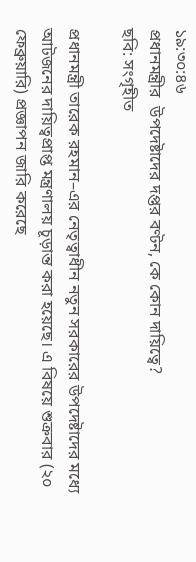১৯:৩০:৪৬
প্রধানমন্ত্রীর  উপদেষ্টাদের দপ্তর বণ্টন, কে কোন দায়িত্বে?
ছবি: সংগৃহীত

প্রধানমন্ত্রী তারেক রহমান–এর নেতৃত্বাধীন নতুন সরকারের উপদেষ্টাদের মধ্যে আটজনের দায়িত্বপ্রাপ্ত মন্ত্রণালয় চূড়ান্ত করা হয়েছে। এ বিষয়ে শুক্রবার (২০ ফেব্রুয়ারি) প্রজ্ঞাপন জারি করেছে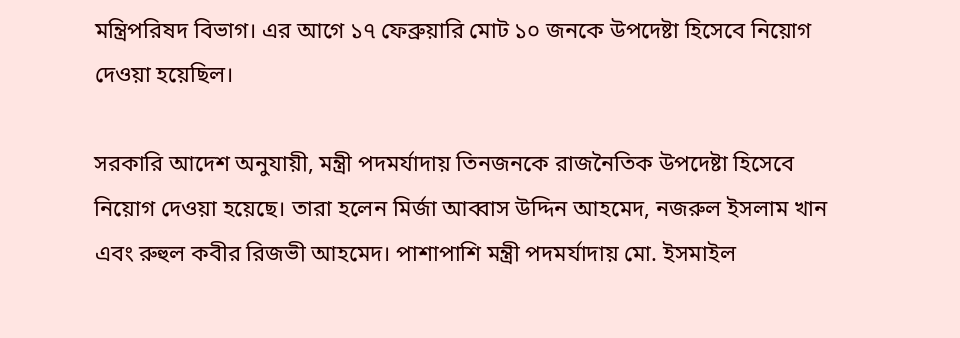মন্ত্রিপরিষদ বিভাগ। এর আগে ১৭ ফেব্রুয়ারি মোট ১০ জনকে উপদেষ্টা হিসেবে নিয়োগ দেওয়া হয়েছিল।

সরকারি আদেশ অনুযায়ী, মন্ত্রী পদমর্যাদায় তিনজনকে রাজনৈতিক উপদেষ্টা হিসেবে নিয়োগ দেওয়া হয়েছে। তারা হলেন মির্জা আব্বাস উদ্দিন আহমেদ, নজরুল ইসলাম খান এবং রুহুল কবীর রিজভী আহমেদ। পাশাপাশি মন্ত্রী পদমর্যাদায় মো. ইসমাইল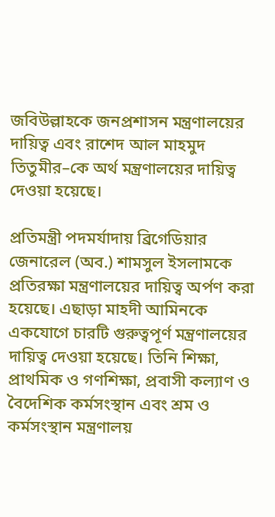জবিউল্লাহকে জনপ্রশাসন মন্ত্রণালয়ের দায়িত্ব এবং রাশেদ আল মাহমুদ তিতুমীর–কে অর্থ মন্ত্রণালয়ের দায়িত্ব দেওয়া হয়েছে।

প্রতিমন্ত্রী পদমর্যাদায় ব্রিগেডিয়ার জেনারেল (অব.) শামসুল ইসলামকে প্রতিরক্ষা মন্ত্রণালয়ের দায়িত্ব অর্পণ করা হয়েছে। এছাড়া মাহদী আমিনকে একযোগে চারটি গুরুত্বপূর্ণ মন্ত্রণালয়ের দায়িত্ব দেওয়া হয়েছে। তিনি শিক্ষা, প্রাথমিক ও গণশিক্ষা, প্রবাসী কল্যাণ ও বৈদেশিক কর্মসংস্থান এবং শ্রম ও কর্মসংস্থান মন্ত্রণালয়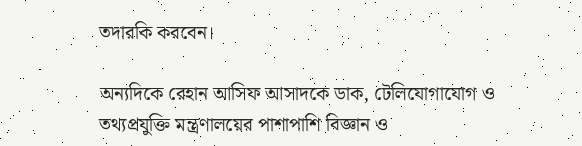তদারকি করবেন।

অন্যদিকে রেহান আসিফ আসাদকে ডাক, টেলিযোগাযোগ ও তথ্যপ্রযুক্তি মন্ত্রণালয়ের পাশাপাশি বিজ্ঞান ও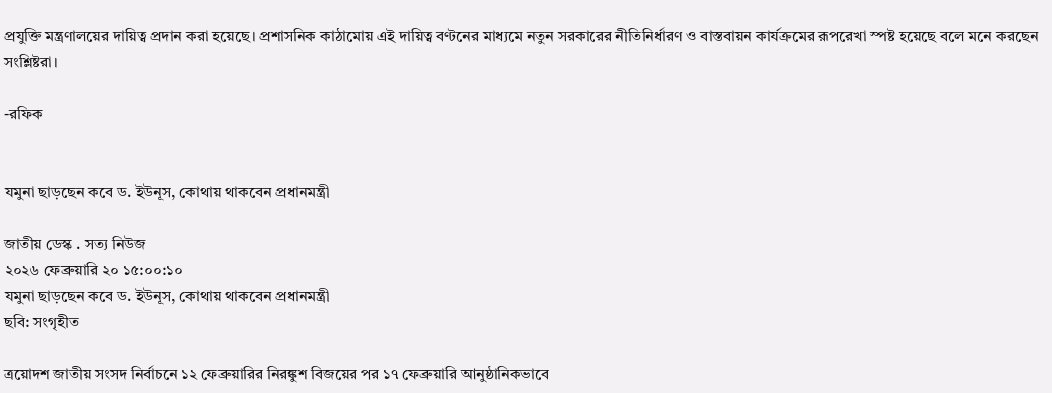প্রযুক্তি মন্ত্রণালয়ের দায়িত্ব প্রদান করা হয়েছে। প্রশাসনিক কাঠামোয় এই দায়িত্ব বণ্টনের মাধ্যমে নতুন সরকারের নীতিনির্ধারণ ও বাস্তবায়ন কার্যক্রমের রূপরেখা স্পষ্ট হয়েছে বলে মনে করছেন সংশ্লিষ্টরা।

-রফিক


যমুনা ছাড়ছেন কবে ড. ইউনূস, কোথায় থাকবেন প্রধানমন্ত্রী

জাতীয় ডেস্ক . সত্য নিউজ
২০২৬ ফেব্রুয়ারি ২০ ১৫:০০:১০
যমুনা ছাড়ছেন কবে ড. ইউনূস, কোথায় থাকবেন প্রধানমন্ত্রী
ছবি: সংগৃহীত

ত্রয়োদশ জাতীয় সংসদ নির্বাচনে ১২ ফেব্রুয়ারির নিরঙ্কুশ বিজয়ের পর ১৭ ফেব্রুয়ারি আনুষ্ঠানিকভাবে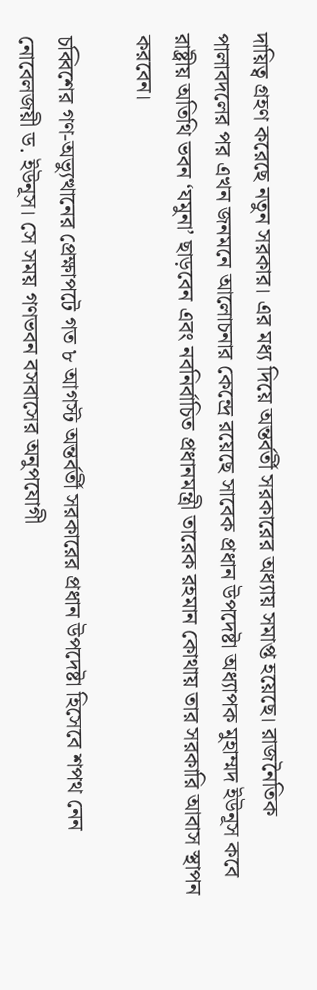দায়িত্ব গ্রহণ করেছে নতুন সরকার। এর মধ্য দিয়ে অন্তর্বর্তী সরকারের অধ্যায় সমাপ্ত হয়েছে। রাজনৈতিক পালাবদলের পর এখন জনমনে আলোচনার কেন্দ্রে রয়েছে সাবেক প্রধান উপদেষ্টা অধ্যাপক মুহাম্মদ ইউনূস কবে রাষ্ট্রীয় অতিথি ভবন ‘যমুনা’ ছাড়বেন এবং নবনির্বাচিত প্রধানমন্ত্রী তারেক রহমান কোথায় তার সরকারি আবাস স্থাপন করবেন।

চব্বিশের গণ-অভ্যুত্থানের প্রেক্ষাপটে গত ৮ আগস্ট অন্তর্বর্তী সরকারের প্রধান উপদেষ্টা হিসেবে শপথ নেন নোবেলজয়ী ড. ইউনূস। সে সময় গণভবন বসবাসের অনুপযোগী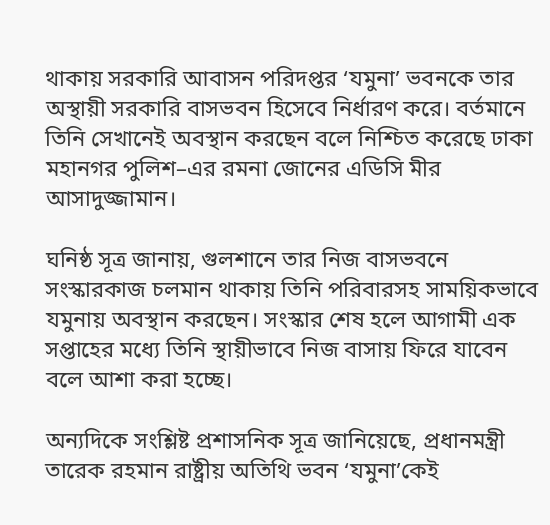থাকায় সরকারি আবাসন পরিদপ্তর ‘যমুনা’ ভবনকে তার অস্থায়ী সরকারি বাসভবন হিসেবে নির্ধারণ করে। বর্তমানে তিনি সেখানেই অবস্থান করছেন বলে নিশ্চিত করেছে ঢাকা মহানগর পুলিশ–এর রমনা জোনের এডিসি মীর আসাদুজ্জামান।

ঘনিষ্ঠ সূত্র জানায়, গুলশানে তার নিজ বাসভবনে সংস্কারকাজ চলমান থাকায় তিনি পরিবারসহ সাময়িকভাবে যমুনায় অবস্থান করছেন। সংস্কার শেষ হলে আগামী এক সপ্তাহের মধ্যে তিনি স্থায়ীভাবে নিজ বাসায় ফিরে যাবেন বলে আশা করা হচ্ছে।

অন্যদিকে সংশ্লিষ্ট প্রশাসনিক সূত্র জানিয়েছে, প্রধানমন্ত্রী তারেক রহমান রাষ্ট্রীয় অতিথি ভবন ‘যমুনা’কেই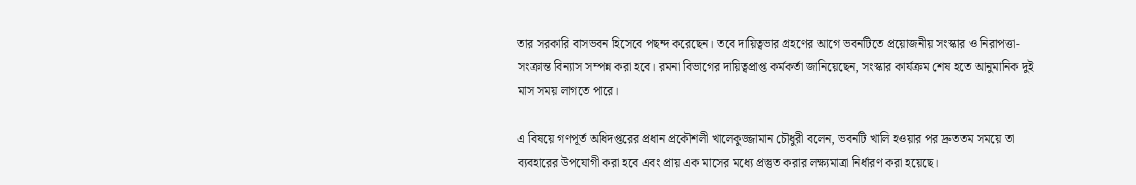তার সরকারি বাসভবন হিসেবে পছন্দ করেছেন। তবে দায়িত্বভার গ্রহণের আগে ভবনটিতে প্রয়োজনীয় সংস্কার ও নিরাপত্তা-সংক্রান্ত বিন্যাস সম্পন্ন করা হবে। রমনা বিভাগের দায়িত্বপ্রাপ্ত কর্মকর্তা জানিয়েছেন, সংস্কার কার্যক্রম শেষ হতে আনুমানিক দুই মাস সময় লাগতে পারে।

এ বিষয়ে গণপূর্ত অধিদপ্তরের প্রধান প্রকৌশলী খালেকুজ্জামান চৌধুরী বলেন, ভবনটি খালি হওয়ার পর দ্রুততম সময়ে তা ব্যবহারের উপযোগী করা হবে এবং প্রায় এক মাসের মধ্যে প্রস্তুত করার লক্ষ্যমাত্রা নির্ধারণ করা হয়েছে।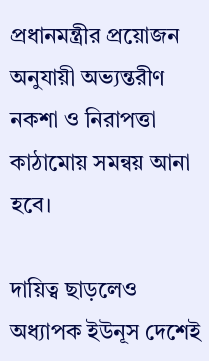প্রধানমন্ত্রীর প্রয়োজন অনুযায়ী অভ্যন্তরীণ নকশা ও নিরাপত্তা কাঠামোয় সমন্বয় আনা হবে।

দায়িত্ব ছাড়লেও অধ্যাপক ইউনূস দেশেই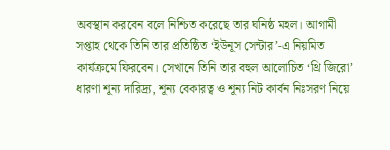অবস্থান করবেন বলে নিশ্চিত করেছে তার ঘনিষ্ঠ মহল। আগামী সপ্তাহ থেকে তিনি তার প্রতিষ্ঠিত ‘ইউনূস সেন্টার’-এ নিয়মিত কার্যক্রমে ফিরবেন। সেখানে তিনি তার বহুল আলোচিত ‘থ্রি জিরো’ ধারণা শূন্য দারিদ্র্য, শূন্য বেকারত্ব ও শূন্য নিট কার্বন নিঃসরণ নিয়ে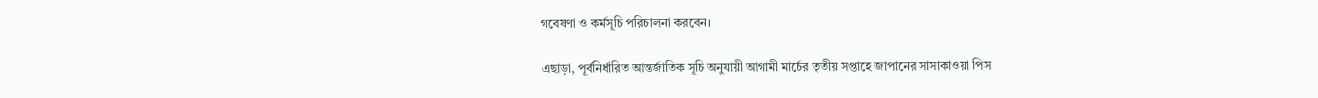গবেষণা ও কর্মসূচি পরিচালনা করবেন।

এছাড়া, পূর্বনির্ধারিত আন্তর্জাতিক সূচি অনুযায়ী আগামী মার্চের তৃতীয় সপ্তাহে জাপানের সাসাকাওয়া পিস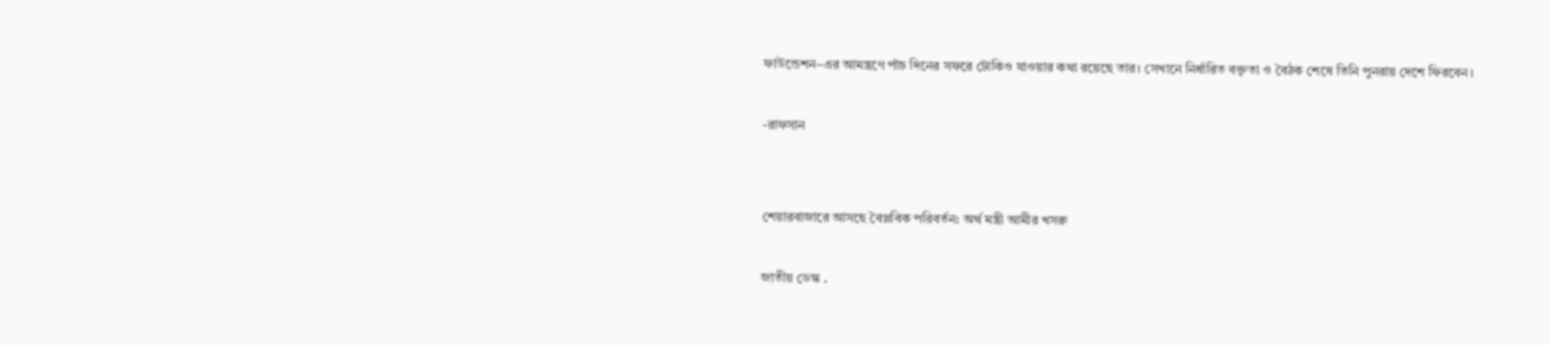ফাউন্ডেশন–এর আমন্ত্রণে পাঁচ দিনের সফরে টোকিও যাওয়ার কথা রয়েছে তার। সেখানে নির্ধারিত বক্তৃতা ও বৈঠক শেষে তিনি পুনরায় দেশে ফিরবেন।

-রাফসান


শেয়ারবাজারে আসছে বৈপ্লবিক পরিবর্তন: অর্থ মন্ত্রী আমীর খসরু

জাতীয় ডেস্ক .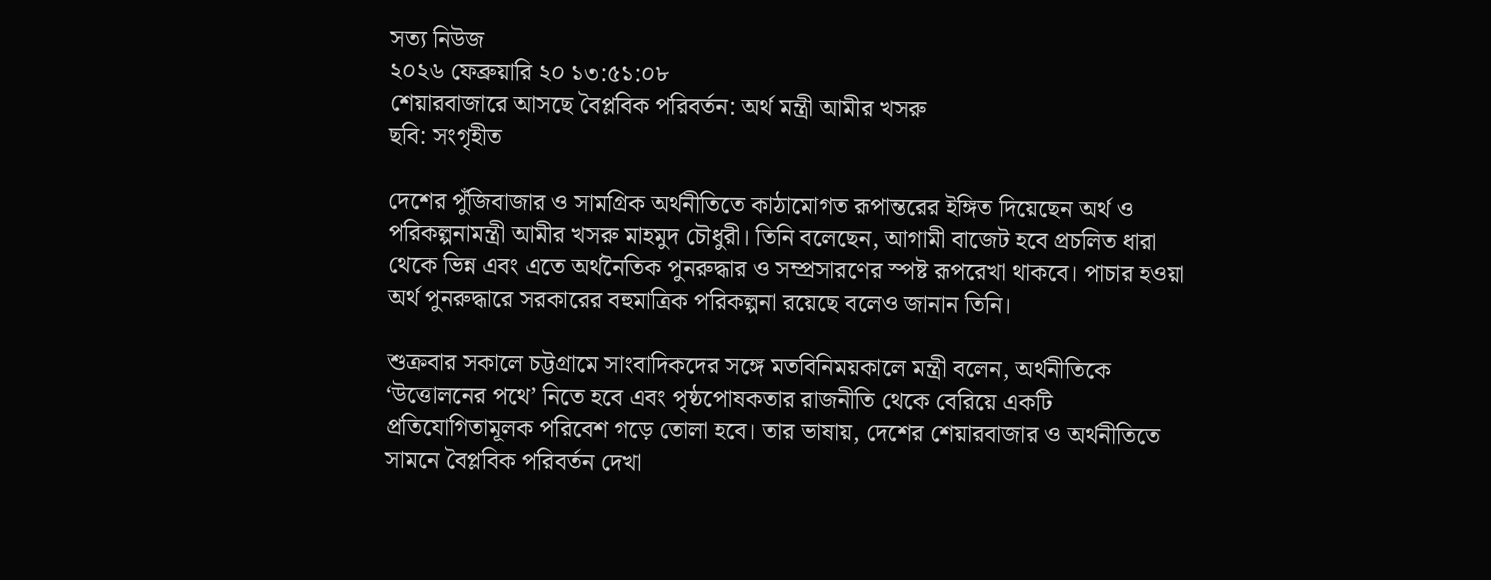সত্য নিউজ
২০২৬ ফেব্রুয়ারি ২০ ১৩:৫১:০৮
শেয়ারবাজারে আসছে বৈপ্লবিক পরিবর্তন: অর্থ মন্ত্রী আমীর খসরু
ছবি: সংগৃহীত

দেশের পুঁজিবাজার ও সামগ্রিক অর্থনীতিতে কাঠামোগত রূপান্তরের ইঙ্গিত দিয়েছেন অর্থ ও পরিকল্পনামন্ত্রী আমীর খসরু মাহমুদ চৌধুরী। তিনি বলেছেন, আগামী বাজেট হবে প্রচলিত ধারা থেকে ভিন্ন এবং এতে অর্থনৈতিক পুনরুদ্ধার ও সম্প্রসারণের স্পষ্ট রূপরেখা থাকবে। পাচার হওয়া অর্থ পুনরুদ্ধারে সরকারের বহুমাত্রিক পরিকল্পনা রয়েছে বলেও জানান তিনি।

শুক্রবার সকালে চট্টগ্রামে সাংবাদিকদের সঙ্গে মতবিনিময়কালে মন্ত্রী বলেন, অর্থনীতিকে ‘উত্তোলনের পথে’ নিতে হবে এবং পৃষ্ঠপোষকতার রাজনীতি থেকে বেরিয়ে একটি প্রতিযোগিতামূলক পরিবেশ গড়ে তোলা হবে। তার ভাষায়, দেশের শেয়ারবাজার ও অর্থনীতিতে সামনে বৈপ্লবিক পরিবর্তন দেখা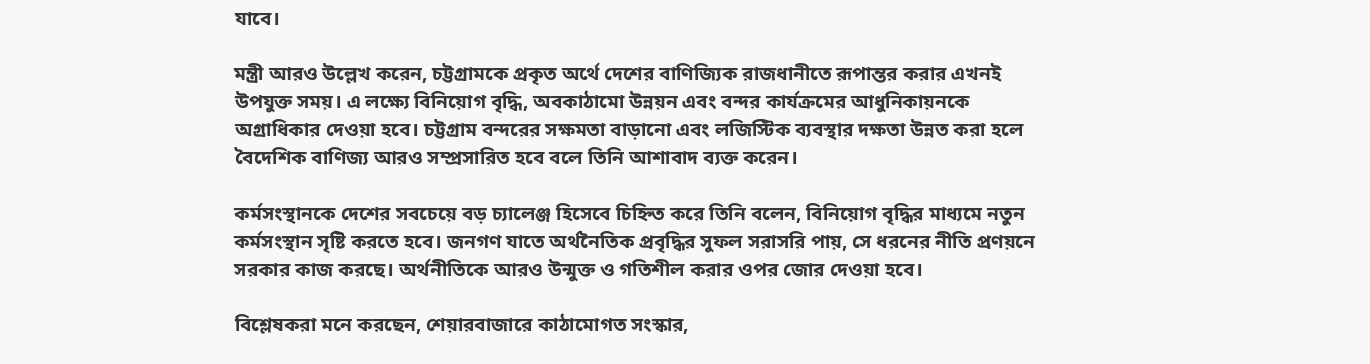যাবে।

মন্ত্রী আরও উল্লেখ করেন, চট্টগ্রামকে প্রকৃত অর্থে দেশের বাণিজ্যিক রাজধানীতে রূপান্তর করার এখনই উপযুক্ত সময়। এ লক্ষ্যে বিনিয়োগ বৃদ্ধি, অবকাঠামো উন্নয়ন এবং বন্দর কার্যক্রমের আধুনিকায়নকে অগ্রাধিকার দেওয়া হবে। চট্টগ্রাম বন্দরের সক্ষমতা বাড়ানো এবং লজিস্টিক ব্যবস্থার দক্ষতা উন্নত করা হলে বৈদেশিক বাণিজ্য আরও সম্প্রসারিত হবে বলে তিনি আশাবাদ ব্যক্ত করেন।

কর্মসংস্থানকে দেশের সবচেয়ে বড় চ্যালেঞ্জ হিসেবে চিহ্নিত করে তিনি বলেন, বিনিয়োগ বৃদ্ধির মাধ্যমে নতুন কর্মসংস্থান সৃষ্টি করতে হবে। জনগণ যাতে অর্থনৈতিক প্রবৃদ্ধির সুফল সরাসরি পায়, সে ধরনের নীতি প্রণয়নে সরকার কাজ করছে। অর্থনীতিকে আরও উন্মুক্ত ও গতিশীল করার ওপর জোর দেওয়া হবে।

বিশ্লেষকরা মনে করছেন, শেয়ারবাজারে কাঠামোগত সংস্কার,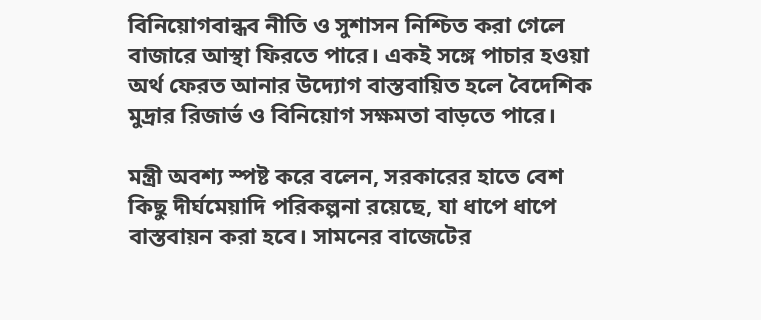বিনিয়োগবান্ধব নীতি ও সুশাসন নিশ্চিত করা গেলে বাজারে আস্থা ফিরতে পারে। একই সঙ্গে পাচার হওয়া অর্থ ফেরত আনার উদ্যোগ বাস্তবায়িত হলে বৈদেশিক মুদ্রার রিজার্ভ ও বিনিয়োগ সক্ষমতা বাড়তে পারে।

মন্ত্রী অবশ্য স্পষ্ট করে বলেন, সরকারের হাতে বেশ কিছু দীর্ঘমেয়াদি পরিকল্পনা রয়েছে, যা ধাপে ধাপে বাস্তবায়ন করা হবে। সামনের বাজেটের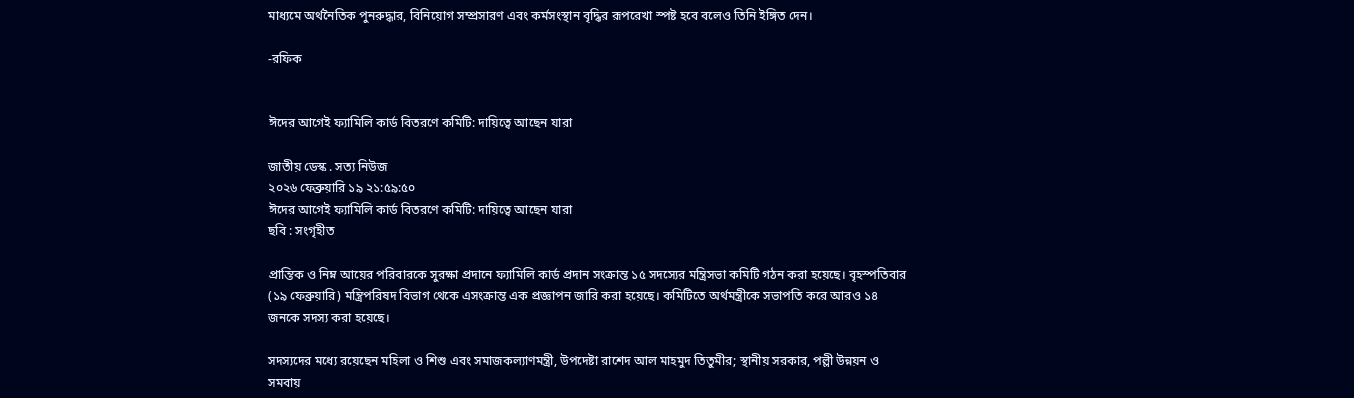মাধ্যমে অর্থনৈতিক পুনরুদ্ধার, বিনিয়োগ সম্প্রসারণ এবং কর্মসংস্থান বৃদ্ধির রূপরেখা স্পষ্ট হবে বলেও তিনি ইঙ্গিত দেন।

-রফিক


ঈদের আগেই ফ্যামিলি কার্ড বিতরণে কমিটি: দায়িত্বে আছেন যারা

জাতীয় ডেস্ক . সত্য নিউজ
২০২৬ ফেব্রুয়ারি ১৯ ২১:৫৯:৫০
ঈদের আগেই ফ্যামিলি কার্ড বিতরণে কমিটি: দায়িত্বে আছেন যারা
ছবি : সংগৃহীত

প্রান্তিক ও নিম্ন আয়ের পরিবারকে সুরক্ষা প্রদানে ফ্যামিলি কার্ড প্রদান সংক্রান্ত ১৫ সদস্যের মন্ত্রিসভা কমিটি গঠন করা হয়েছে। বৃহস্পতিবার (১৯ ফেব্রুয়ারি) মন্ত্রিপরিষদ বিভাগ থেকে এসংক্রান্ত এক প্রজ্ঞাপন জারি করা হয়েছে। কমিটিতে অর্থমন্ত্রীকে সভাপতি করে আরও ১৪ জনকে সদস্য করা হয়েছে।

সদস্যদের মধ্যে রয়েছেন মহিলা ও শিশু এবং সমাজকল্যাণমন্ত্রী, উপদেষ্টা রাশেদ আল মাহমুদ তিতুমীর; স্থানীয় সরকার, পল্লী উন্নয়ন ও সমবায়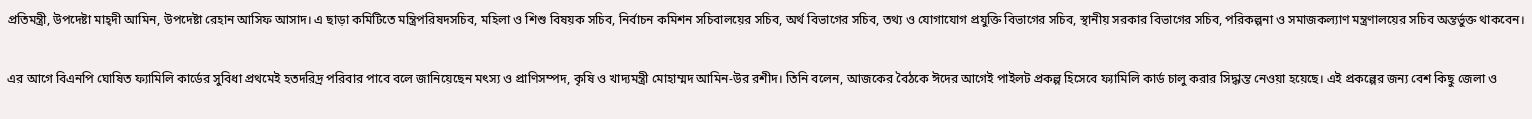প্রতিমন্ত্রী, উপদেষ্টা মাহ্দী আমিন, উপদেষ্টা রেহান আসিফ আসাদ। এ ছাড়া কমিটিতে মন্ত্রিপরিষদসচিব, মহিলা ও শিশু বিষয়ক সচিব, নির্বাচন কমিশন সচিবালয়ের সচিব, অর্থ বিভাগের সচিব, তথ্য ও যোগাযোগ প্রযুক্তি বিভাগের সচিব, স্থানীয় সরকার বিভাগের সচিব, পরিকল্পনা ও সমাজকল্যাণ মন্ত্রণালয়ের সচিব অন্তর্ভুক্ত থাকবেন।

এর আগে বিএনপি ঘোষিত ফ্যামিলি কার্ডের সুবিধা প্রথমেই হতদরিদ্র পরিবার পাবে বলে জানিয়েছেন মৎস্য ও প্রাণিসম্পদ, কৃষি ও খাদ্যমন্ত্রী মোহাম্মদ আমিন-উর রশীদ। তিনি বলেন, আজকের বৈঠকে ঈদের আগেই পাইলট প্রকল্প হিসেবে ফ্যামিলি কার্ড চালু করার সিদ্ধান্ত নেওয়া হয়েছে। এই প্রকল্পের জন্য বেশ কিছু জেলা ও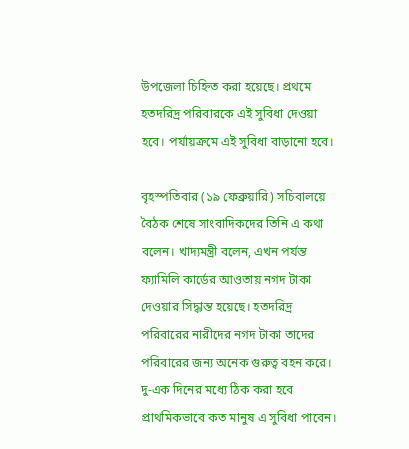উপজেলা চিহ্নিত করা হয়েছে। প্রথমে হতদরিদ্র পরিবারকে এই সুবিধা দেওয়া হবে। পর্যায়ক্রমে এই সুবিধা বাড়ানো হবে।

বৃহস্পতিবার (১৯ ফেব্রুয়ারি) সচিবালয়ে বৈঠক শেষে সাংবাদিকদের তিনি এ কথা বলেন। খাদ্যমন্ত্রী বলেন, এখন পর্যন্ত ফ্যামিলি কার্ডের আওতায় নগদ টাকা দেওয়ার সিদ্ধান্ত হয়েছে। হতদরিদ্র পরিবারের নারীদের নগদ টাকা তাদের পরিবারের জন্য অনেক গুরুত্ব বহন করে। দু-এক দিনের মধ্যে ঠিক করা হবে প্রাথমিকভাবে কত মানুষ এ সুবিধা পাবেন।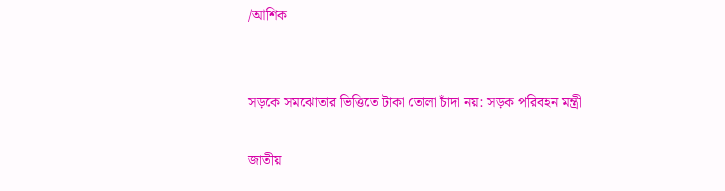/আশিক


সড়কে সমঝোতার ভিত্তিতে টাকা তোলা চাঁদা নয়: সড়ক পরিবহন মন্ত্রী

জাতীয়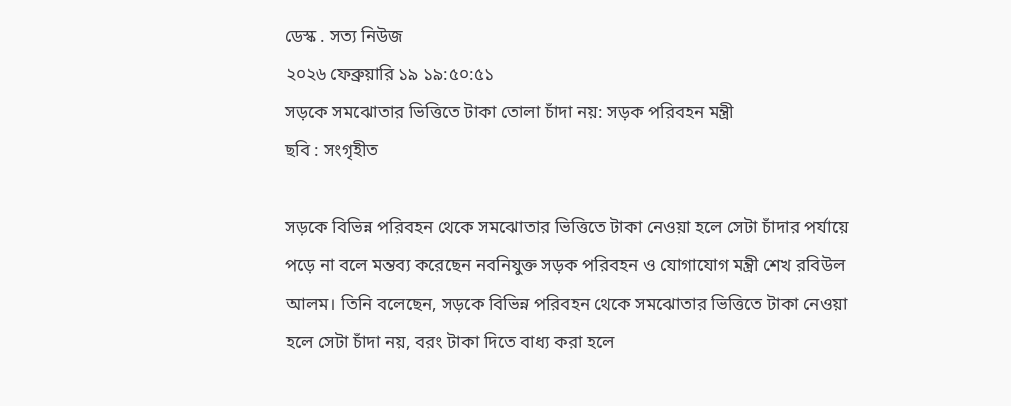ডেস্ক . সত্য নিউজ
২০২৬ ফেব্রুয়ারি ১৯ ১৯:৫০:৫১
সড়কে সমঝোতার ভিত্তিতে টাকা তোলা চাঁদা নয়: সড়ক পরিবহন মন্ত্রী
ছবি : সংগৃহীত

সড়কে বিভিন্ন পরিবহন থেকে সমঝোতার ভিত্তিতে টাকা নেওয়া হলে সেটা চাঁদার পর্যায়ে পড়ে না বলে মন্তব্য করেছেন নবনিযুক্ত সড়ক পরিবহন ও যোগাযোগ মন্ত্রী শেখ রবিউল আলম। তিনি বলেছেন, সড়কে বিভিন্ন পরিবহন থেকে সমঝোতার ভিত্তিতে টাকা নেওয়া হলে সেটা চাঁদা নয়, বরং টাকা দিতে বাধ্য করা হলে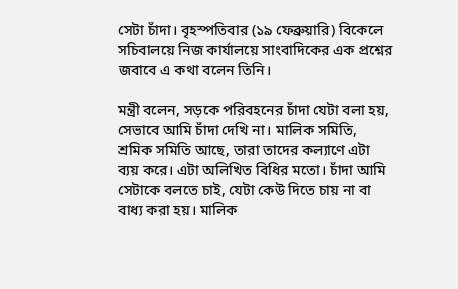সেটা চাঁদা। বৃহস্পতিবার (১৯ ফেব্রুয়ারি) বিকেলে সচিবালয়ে নিজ কার্যালয়ে সাংবাদিকের এক প্রশ্নের জবাবে এ কথা বলেন তিনি।

মন্ত্রী বলেন, সড়কে পরিবহনের চাঁদা যেটা বলা হয়, সেভাবে আমি চাঁদা দেখি না। মালিক সমিতি, শ্রমিক সমিতি আছে, তারা তাদের কল্যাণে এটা ব্যয় করে। এটা অলিখিত বিধির মতো। চাঁদা আমি সেটাকে বলতে চাই, যেটা কেউ দিতে চায় না বা বাধ্য করা হয়। মালিক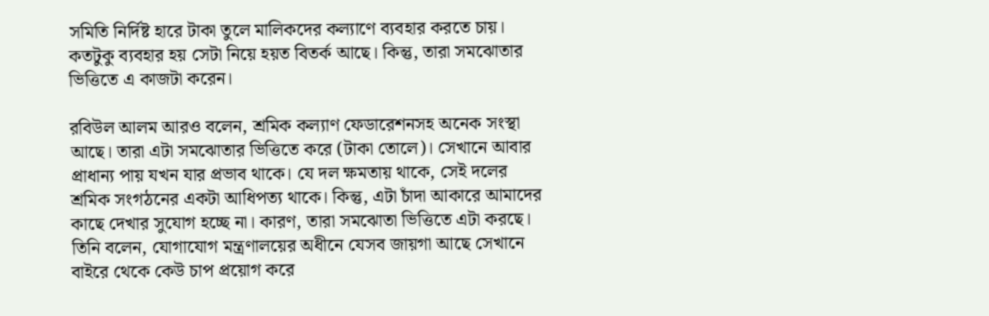সমিতি নির্দিষ্ট হারে টাকা তুলে মালিকদের কল্যাণে ব্যবহার করতে চায়। কতটুকু ব্যবহার হয় সেটা নিয়ে হয়ত বিতর্ক আছে। কিন্তু, তারা সমঝোতার ভিত্তিতে এ কাজটা করেন।

রবিউল আলম আরও বলেন, শ্রমিক কল্যাণ ফেডারেশনসহ অনেক সংস্থা আছে। তারা এটা সমঝোতার ভিত্তিতে করে (টাকা তোলে)। সেখানে আবার প্রাধান্য পায় যখন যার প্রভাব থাকে। যে দল ক্ষমতায় থাকে, সেই দলের শ্রমিক সংগঠনের একটা আধিপত্য থাকে। কিন্তু, এটা চাঁদা আকারে আমাদের কাছে দেখার সুযোগ হচ্ছে না। কারণ, তারা সমঝোতা ভিত্তিতে এটা করছে। তিনি বলেন, যোগাযোগ মন্ত্রণালয়ের অধীনে যেসব জায়গা আছে সেখানে বাইরে থেকে কেউ চাপ প্রয়োগ করে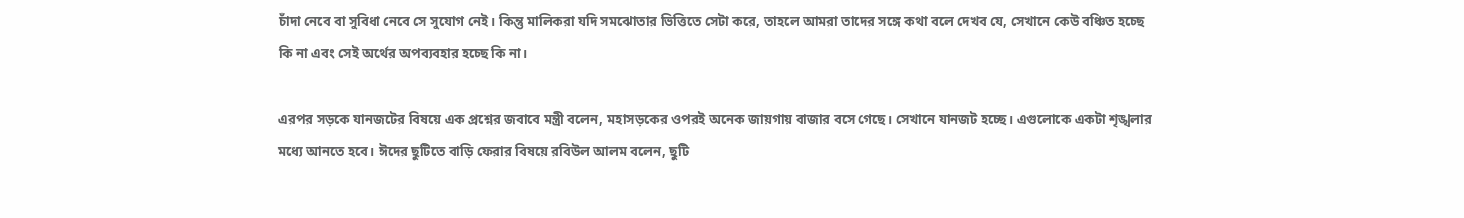চাঁদা নেবে বা সুবিধা নেবে সে সুযোগ নেই। কিন্তু মালিকরা যদি সমঝোতার ভিত্তিতে সেটা করে, তাহলে আমরা তাদের সঙ্গে কথা বলে দেখব যে, সেখানে কেউ বঞ্চিত হচ্ছে কি না এবং সেই অর্থের অপব্যবহার হচ্ছে কি না।

এরপর সড়কে যানজটের বিষয়ে এক প্রশ্নের জবাবে মন্ত্রী বলেন, মহাসড়কের ওপরই অনেক জায়গায় বাজার বসে গেছে। সেখানে যানজট হচ্ছে। এগুলোকে একটা শৃঙ্খলার মধ্যে আনতে হবে। ঈদের ছুটিতে বাড়ি ফেরার বিষয়ে রবিউল আলম বলেন, ছুটি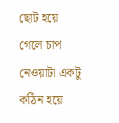ছোট হয়ে গেলে চাপ নেওয়াটা একটু কঠিন হয়ে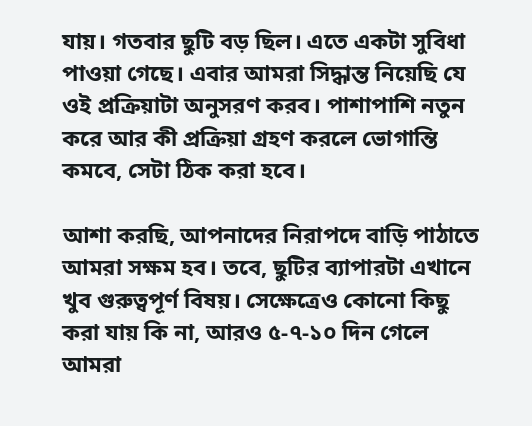যায়। গতবার ছুটি বড় ছিল। এতে একটা সুবিধা পাওয়া গেছে। এবার আমরা সিদ্ধান্ত নিয়েছি যে ওই প্রক্রিয়াটা অনুসরণ করব। পাশাপাশি নতুন করে আর কী প্রক্রিয়া গ্রহণ করলে ভোগান্তি কমবে, সেটা ঠিক করা হবে।

আশা করছি, আপনাদের নিরাপদে বাড়ি পাঠাতে আমরা সক্ষম হব। তবে, ছুটির ব্যাপারটা এখানে খুব গুরুত্বপূর্ণ বিষয়। সেক্ষেত্রেও কোনো কিছু করা যায় কি না, আরও ৫-৭-১০ দিন গেলে আমরা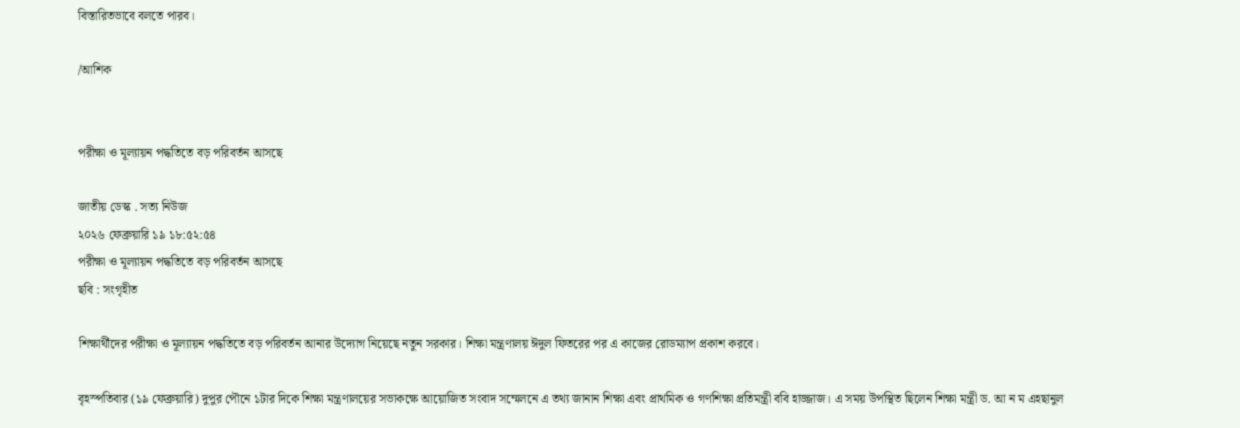বিস্তারিতভাবে বলতে পারব।

/আশিক


পরীক্ষা ও মূল্যায়ন পদ্ধতিতে বড় পরিবর্তন আসছে

জাতীয় ডেস্ক . সত্য নিউজ
২০২৬ ফেব্রুয়ারি ১৯ ১৮:৫২:৫৪
পরীক্ষা ও মূল্যায়ন পদ্ধতিতে বড় পরিবর্তন আসছে
ছবি : সংগৃহীত

শিক্ষার্থীদের পরীক্ষা ও মূল্যায়ন পদ্ধতিতে বড় পরিবর্তন আনার উদ্যোগ নিয়েছে নতুন সরকার। শিক্ষা মন্ত্রণালয় ঈদুল ফিতরের পর এ কাজের রোডম্যাপ প্রকাশ করবে।

বৃহস্পতিবার (১৯ ফেব্রুয়ারি) দুপুর পৌনে ১টার দিকে শিক্ষা মন্ত্রণালয়ের সভাকক্ষে আয়োজিত সংবাদ সম্মেলনে এ তথ্য জানান শিক্ষা এবং প্রাথমিক ও গণশিক্ষা প্রতিমন্ত্রী ববি হাজ্জাজ। এ সময় উপস্থিত ছিলেন শিক্ষা মন্ত্রী ড. আ ন ম এহছানুল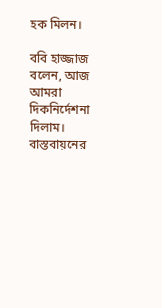হক মিলন।

ববি হাজ্জাজ বলেন, আজ আমরা দিকনির্দেশনা দিলাম। বাস্তবায়নের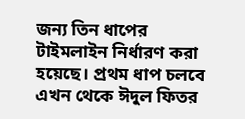জন্য তিন ধাপের টাইমলাইন নির্ধারণ করা হয়েছে। প্রথম ধাপ চলবে এখন থেকে ঈদুল ফিতর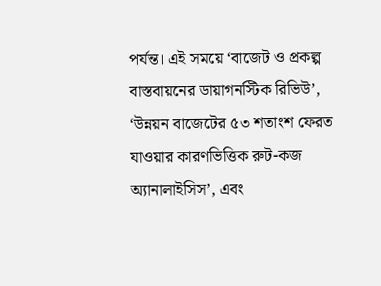পর্যন্ত। এই সময়ে ‘বাজেট ও প্রকল্প বাস্তবায়নের ডায়াগনস্টিক রিভিউ’, ‘উন্নয়ন বাজেটের ৫৩ শতাংশ ফেরত যাওয়ার কারণভিত্তিক রুট-কজ অ্যানালাইসিস’, এবং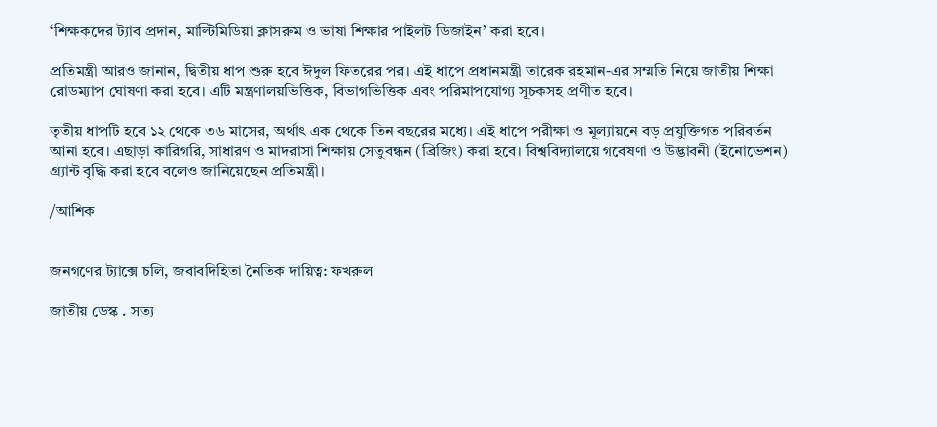‘শিক্ষকদের ট্যাব প্রদান, মাল্টিমিডিয়া ক্লাসরুম ও ভাষা শিক্ষার পাইলট ডিজাইন’ করা হবে।

প্রতিমন্ত্রী আরও জানান, দ্বিতীয় ধাপ শুরু হবে ঈদুল ফিতরের পর। এই ধাপে প্রধানমন্ত্রী তারেক রহমান-এর সম্মতি নিয়ে জাতীয় শিক্ষা রোডম্যাপ ঘোষণা করা হবে। এটি মন্ত্রণালয়ভিত্তিক, বিভাগভিত্তিক এবং পরিমাপযোগ্য সূচকসহ প্রণীত হবে।

তৃতীয় ধাপটি হবে ১২ থেকে ৩৬ মাসের, অর্থাৎ এক থেকে তিন বছরের মধ্যে। এই ধাপে পরীক্ষা ও মূল্যায়নে বড় প্রযুক্তিগত পরিবর্তন আনা হবে। এছাড়া কারিগরি, সাধারণ ও মাদরাসা শিক্ষায় সেতুবন্ধন (ব্রিজিং) করা হবে। বিশ্ববিদ্যালয়ে গবেষণা ও উদ্ভাবনী (ইনোভেশন) গ্র্যান্ট বৃদ্ধি করা হবে বলেও জানিয়েছেন প্রতিমন্ত্রী।

/আশিক


জনগণের ট্যাক্সে চলি, জবাবদিহিতা নৈতিক দায়িত্ব: ফখরুল

জাতীয় ডেস্ক . সত্য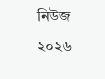নিউজ
২০২৬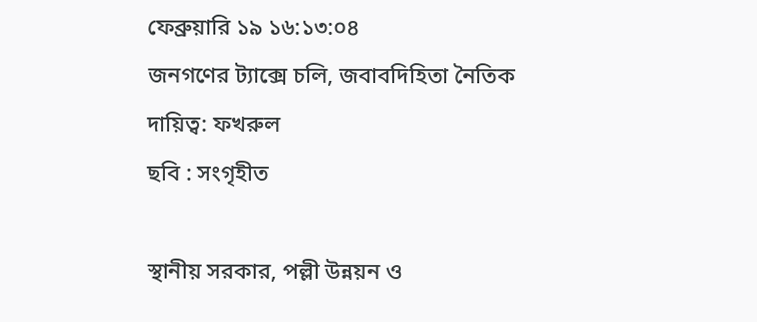ফেব্রুয়ারি ১৯ ১৬:১৩:০৪
জনগণের ট্যাক্সে চলি, জবাবদিহিতা নৈতিক দায়িত্ব: ফখরুল
ছবি : সংগৃহীত

স্থানীয় সরকার, পল্লী উন্নয়ন ও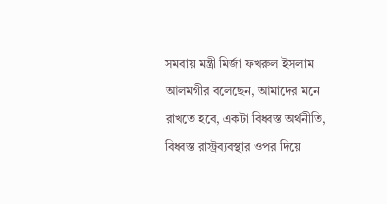সমবায় মন্ত্রী মির্জা ফখরুল ইসলাম আলমগীর বলেছেন, আমাদের মনে রাখতে হবে, একটা বিধ্বস্ত অর্থনীতি, বিধ্বস্ত রাস্ট্রব্যবস্থার ওপর দিয়ে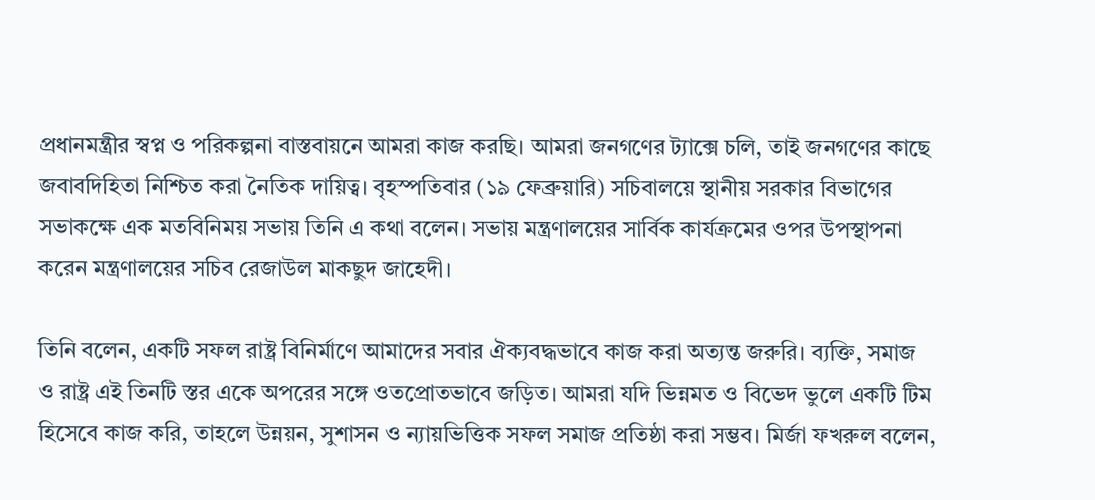প্রধানমন্ত্রীর স্বপ্ন ও পরিকল্পনা বাস্তবায়নে আমরা কাজ করছি। আমরা জনগণের ট্যাক্সে চলি, তাই জনগণের কাছে জবাবদিহিতা নিশ্চিত করা নৈতিক দায়িত্ব। বৃহস্পতিবার (১৯ ফেব্রুয়ারি) সচিবালয়ে স্থানীয় সরকার বিভাগের সভাকক্ষে এক মতবিনিময় সভায় তিনি এ কথা বলেন। সভায় মন্ত্রণালয়ের সার্বিক কার্যক্রমের ওপর উপস্থাপনা করেন মন্ত্রণালয়ের সচিব রেজাউল মাকছুদ জাহেদী।

তিনি বলেন, একটি সফল রাষ্ট্র বিনির্মাণে আমাদের সবার ঐক্যবদ্ধভাবে কাজ করা অত্যন্ত জরুরি। ব্যক্তি, সমাজ ও রাষ্ট্র এই তিনটি স্তর একে অপরের সঙ্গে ওতপ্রোতভাবে জড়িত। আমরা যদি ভিন্নমত ও বিভেদ ভুলে একটি টিম হিসেবে কাজ করি, তাহলে উন্নয়ন, সুশাসন ও ন্যায়ভিত্তিক সফল সমাজ প্রতিষ্ঠা করা সম্ভব। মির্জা ফখরুল বলেন,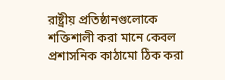রাষ্ট্রীয় প্রতিষ্ঠানগুলোকে শক্তিশালী করা মানে কেবল প্রশাসনিক কাঠামো ঠিক করা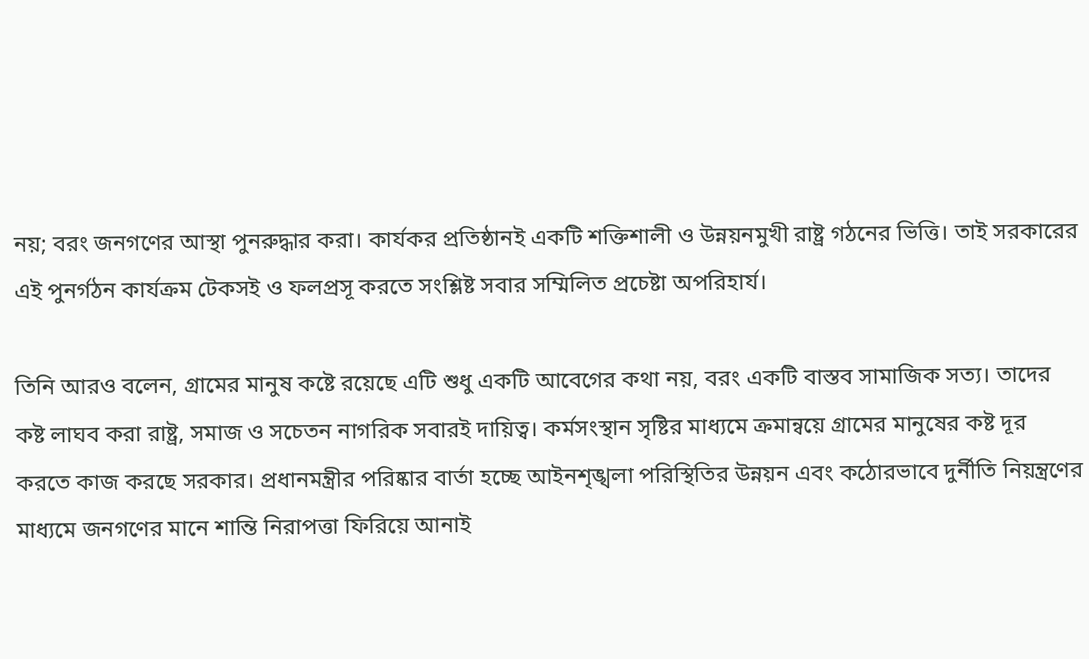নয়; বরং জনগণের আস্থা পুনরুদ্ধার করা। কার্যকর প্রতিষ্ঠানই একটি শক্তিশালী ও উন্নয়নমুখী রাষ্ট্র গঠনের ভিত্তি। তাই সরকারের এই পুনর্গঠন কার্যক্রম টেকসই ও ফলপ্রসূ করতে সংশ্লিষ্ট সবার সম্মিলিত প্রচেষ্টা অপরিহার্য।

তিনি আরও বলেন, গ্রামের মানুষ কষ্টে রয়েছে এটি শুধু একটি আবেগের কথা নয়, বরং একটি বাস্তব সামাজিক সত্য। তাদের কষ্ট লাঘব করা রাষ্ট্র, সমাজ ও সচেতন নাগরিক সবারই দায়িত্ব। কর্মসংস্থান সৃষ্টির মাধ্যমে ক্রমান্বয়ে গ্রামের মানুষের কষ্ট দূর করতে কাজ করছে সরকার। প্রধানমন্ত্রীর পরিষ্কার বার্তা হচ্ছে আইনশৃঙ্খলা পরিস্থিতির উন্নয়ন এবং কঠোরভাবে দুর্নীতি নিয়ন্ত্রণের মাধ্যমে জনগণের মানে শান্তি নিরাপত্তা ফিরিয়ে আনাই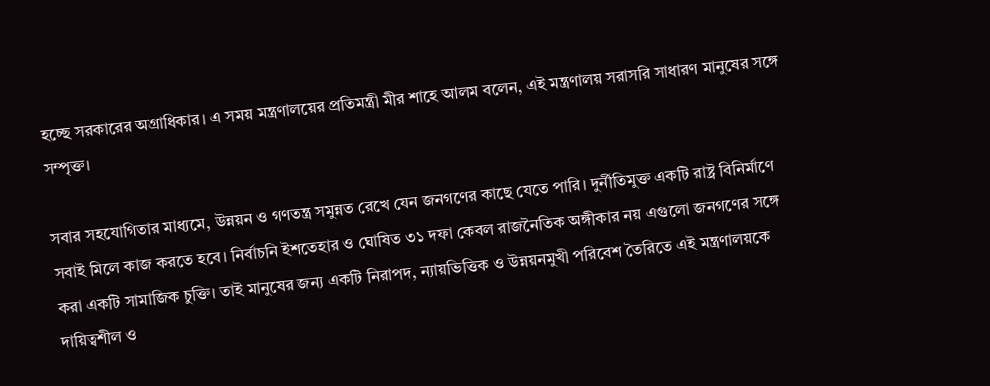হচ্ছে সরকারের অগ্রাধিকার। এ সময় মন্ত্রণালয়ের প্রতিমন্ত্রী মীর শাহে আলম বলেন, এই মন্ত্রণালয় সরাসরি সাধারণ মানুষের সঙ্গে সম্পৃক্ত।

সবার সহযোগিতার মাধ্যমে, উন্নয়ন ও গণতন্ত্র সমুন্নত রেখে যেন জনগণের কাছে যেতে পারি। দুর্নীতিমুক্ত একটি রাষ্ট্র বিনির্মাণে সবাই মিলে কাজ করতে হবে। নির্বাচনি ইশতেহার ও ঘোষিত ৩১ দফা কেবল রাজনৈতিক অঙ্গীকার নয় এগুলো জনগণের সঙ্গে করা একটি সামাজিক চুক্তি। তাই মানুষের জন্য একটি নিরাপদ, ন্যায়ভিত্তিক ও উন্নয়নমুখী পরিবেশ তৈরিতে এই মন্ত্রণালয়কে দায়িত্বশীল ও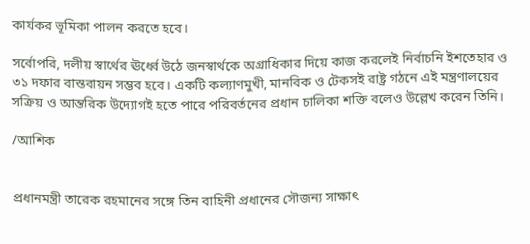কার্যকর ভূমিকা পালন করতে হবে।

সর্বোপরি, দলীয় স্বার্থের ঊর্ধ্বে উঠে জনস্বার্থকে অগ্রাধিকার দিয়ে কাজ করলেই নির্বাচনি ইশতেহার ও ৩১ দফার বাস্তবায়ন সম্ভব হবে। একটি কল্যাণমুখী, মানবিক ও টেকসই রাষ্ট্র গঠনে এই মন্ত্রণালয়ের সক্রিয় ও আন্তরিক উদ্যোগই হতে পারে পরিবর্তনের প্রধান চালিকা শক্তি বলেও উল্লেখ করেন তিনি।

/আশিক


প্রধানমন্ত্রী তারেক রহমানের সঙ্গে তিন বাহিনী প্রধানের সৌজন্য সাক্ষাৎ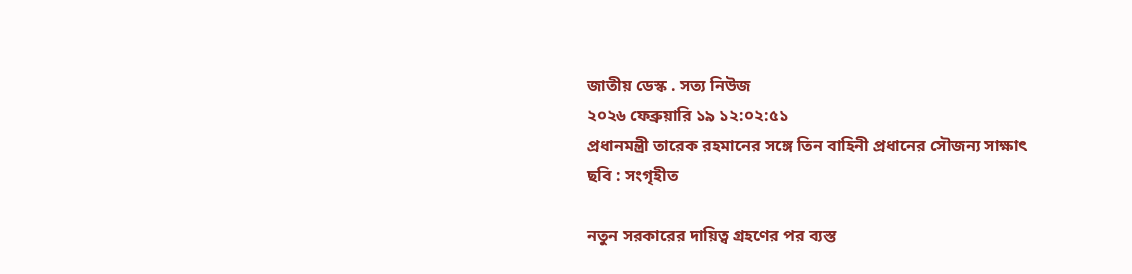জাতীয় ডেস্ক . সত্য নিউজ
২০২৬ ফেব্রুয়ারি ১৯ ১২:০২:৫১
প্রধানমন্ত্রী তারেক রহমানের সঙ্গে তিন বাহিনী প্রধানের সৌজন্য সাক্ষাৎ
ছবি : সংগৃহীত

নতুন সরকারের দায়িত্ব গ্রহণের পর ব্যস্ত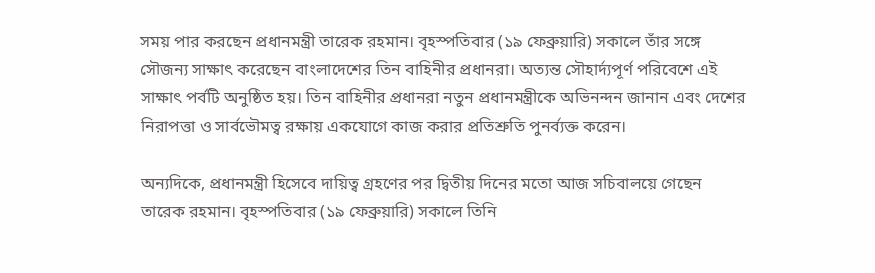সময় পার করছেন প্রধানমন্ত্রী তারেক রহমান। বৃহস্পতিবার (১৯ ফেব্রুয়ারি) সকালে তাঁর সঙ্গে সৌজন্য সাক্ষাৎ করেছেন বাংলাদেশের তিন বাহিনীর প্রধানরা। অত্যন্ত সৌহার্দ্যপূর্ণ পরিবেশে এই সাক্ষাৎ পর্বটি অনুষ্ঠিত হয়। তিন বাহিনীর প্রধানরা নতুন প্রধানমন্ত্রীকে অভিনন্দন জানান এবং দেশের নিরাপত্তা ও সার্বভৌমত্ব রক্ষায় একযোগে কাজ করার প্রতিশ্রুতি পুনর্ব্যক্ত করেন।

অন্যদিকে, প্রধানমন্ত্রী হিসেবে দায়িত্ব গ্রহণের পর দ্বিতীয় দিনের মতো আজ সচিবালয়ে গেছেন তারেক রহমান। বৃহস্পতিবার (১৯ ফেব্রুয়ারি) সকালে তিনি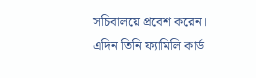সচিবালয়ে প্রবেশ করেন। এদিন তিনি ফ্যামিলি কার্ড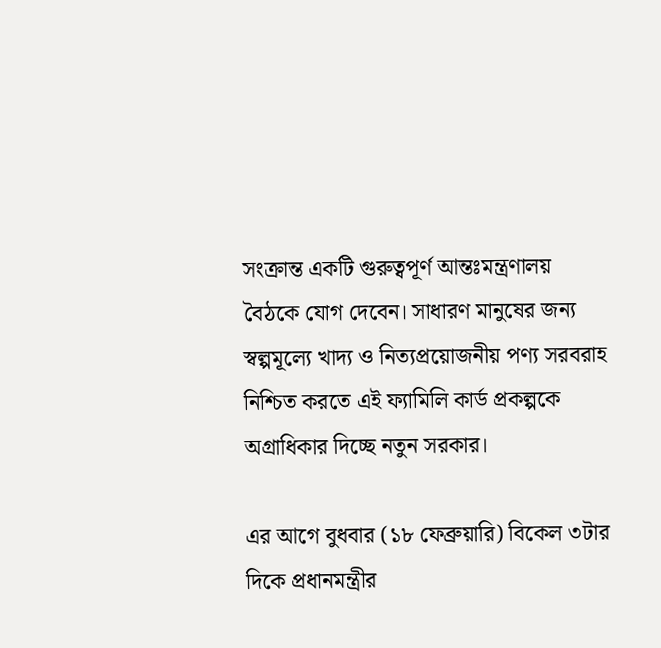সংক্রান্ত একটি গুরুত্বপূর্ণ আন্তঃমন্ত্রণালয় বৈঠকে যোগ দেবেন। সাধারণ মানুষের জন্য স্বল্পমূল্যে খাদ্য ও নিত্যপ্রয়োজনীয় পণ্য সরবরাহ নিশ্চিত করতে এই ফ্যামিলি কার্ড প্রকল্পকে অগ্রাধিকার দিচ্ছে নতুন সরকার।

এর আগে বুধবার (১৮ ফেব্রুয়ারি) বিকেল ৩টার দিকে প্রধানমন্ত্রীর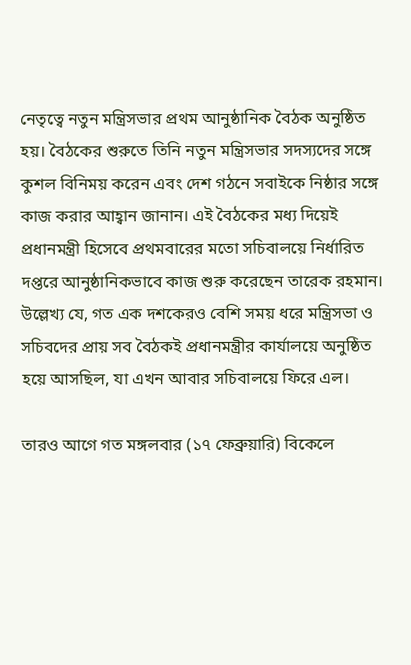নেতৃত্বে নতুন মন্ত্রিসভার প্রথম আনুষ্ঠানিক বৈঠক অনুষ্ঠিত হয়। বৈঠকের শুরুতে তিনি নতুন মন্ত্রিসভার সদস্যদের সঙ্গে কুশল বিনিময় করেন এবং দেশ গঠনে সবাইকে নিষ্ঠার সঙ্গে কাজ করার আহ্বান জানান। এই বৈঠকের মধ্য দিয়েই প্রধানমন্ত্রী হিসেবে প্রথমবারের মতো সচিবালয়ে নির্ধারিত দপ্তরে আনুষ্ঠানিকভাবে কাজ শুরু করেছেন তারেক রহমান। উল্লেখ্য যে, গত এক দশকেরও বেশি সময় ধরে মন্ত্রিসভা ও সচিবদের প্রায় সব বৈঠকই প্রধানমন্ত্রীর কার্যালয়ে অনুষ্ঠিত হয়ে আসছিল, যা এখন আবার সচিবালয়ে ফিরে এল।

তারও আগে গত মঙ্গলবার (১৭ ফেব্রুয়ারি) বিকেলে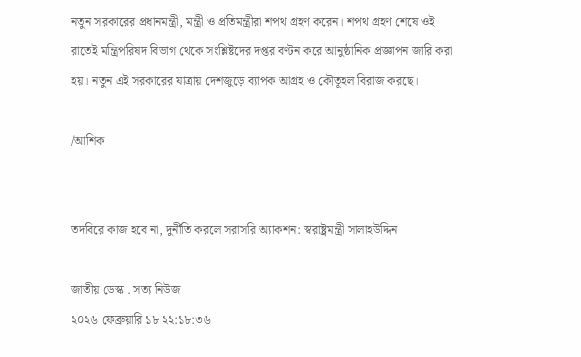নতুন সরকারের প্রধানমন্ত্রী, মন্ত্রী ও প্রতিমন্ত্রীরা শপথ গ্রহণ করেন। শপথ গ্রহণ শেষে ওই রাতেই মন্ত্রিপরিষদ বিভাগ থেকে সংশ্লিষ্টদের দপ্তর বণ্টন করে আনুষ্ঠানিক প্রজ্ঞাপন জারি করা হয়। নতুন এই সরকারের যাত্রায় দেশজুড়ে ব্যাপক আগ্রহ ও কৌতূহল বিরাজ করছে।

/আশিক


তদবিরে কাজ হবে না, দুর্নীতি করলে সরাসরি অ্যাকশন: স্বরাষ্ট্রমন্ত্রী সালাহউদ্দিন

জাতীয় ডেস্ক . সত্য নিউজ
২০২৬ ফেব্রুয়ারি ১৮ ২২:১৮:৩৬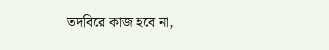তদবিরে কাজ হবে না,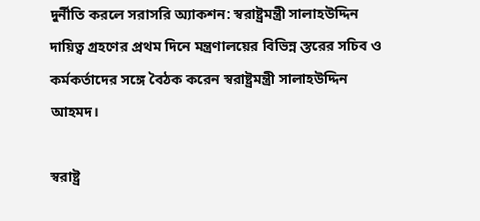দুর্নীতি করলে সরাসরি অ্যাকশন: স্বরাষ্ট্রমন্ত্রী সালাহউদ্দিন
দায়িত্ব গ্রহণের প্রথম দিনে মন্ত্রণালয়ের বিভিন্ন স্তরের সচিব ও কর্মকর্তাদের সঙ্গে বৈঠক করেন স্বরাষ্ট্রমন্ত্রী সালাহউদ্দিন আহমদ।

স্বরাষ্ট্র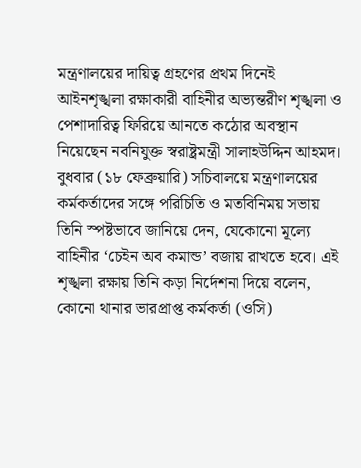মন্ত্রণালয়ের দায়িত্ব গ্রহণের প্রথম দিনেই আইনশৃঙ্খলা রক্ষাকারী বাহিনীর অভ্যন্তরীণ শৃঙ্খলা ও পেশাদারিত্ব ফিরিয়ে আনতে কঠোর অবস্থান নিয়েছেন নবনিযুক্ত স্বরাষ্ট্রমন্ত্রী সালাহউদ্দিন আহমদ। বুধবার (১৮ ফেব্রুয়ারি) সচিবালয়ে মন্ত্রণালয়ের কর্মকর্তাদের সঙ্গে পরিচিতি ও মতবিনিময় সভায় তিনি স্পষ্টভাবে জানিয়ে দেন, যেকোনো মূল্যে বাহিনীর ‘চেইন অব কমান্ড’ বজায় রাখতে হবে। এই শৃঙ্খলা রক্ষায় তিনি কড়া নির্দেশনা দিয়ে বলেন, কোনো থানার ভারপ্রাপ্ত কর্মকর্তা (ওসি)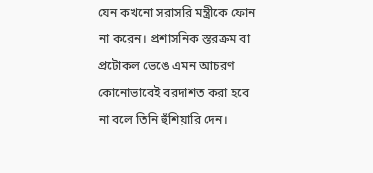যেন কখনো সরাসরি মন্ত্রীকে ফোন না করেন। প্রশাসনিক স্তরক্রম বা প্রটোকল ভেঙে এমন আচরণ কোনোভাবেই বরদাশত করা হবে না বলে তিনি হুঁশিয়ারি দেন।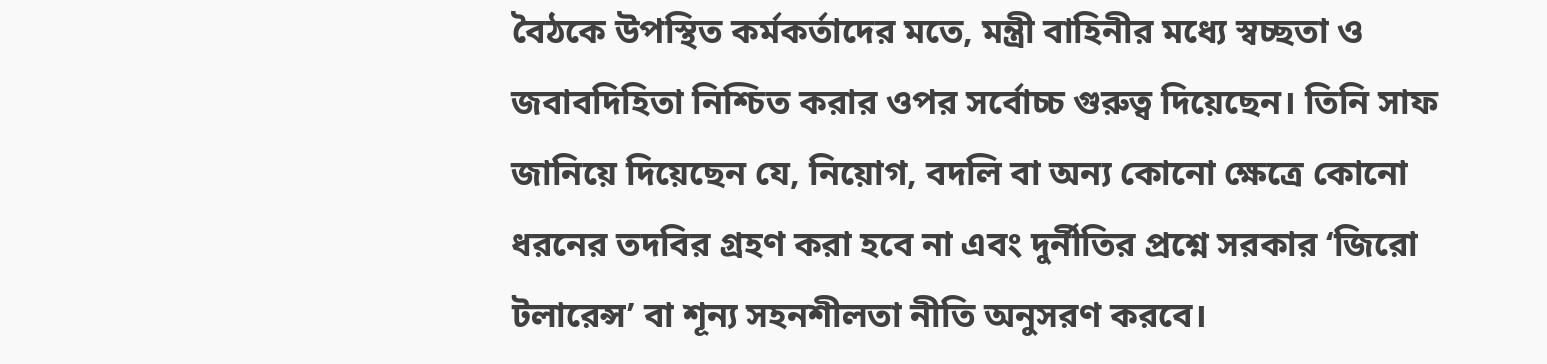বৈঠকে উপস্থিত কর্মকর্তাদের মতে, মন্ত্রী বাহিনীর মধ্যে স্বচ্ছতা ও জবাবদিহিতা নিশ্চিত করার ওপর সর্বোচ্চ গুরুত্ব দিয়েছেন। তিনি সাফ জানিয়ে দিয়েছেন যে, নিয়োগ, বদলি বা অন্য কোনো ক্ষেত্রে কোনো ধরনের তদবির গ্রহণ করা হবে না এবং দুর্নীতির প্রশ্নে সরকার ‘জিরো টলারেন্স’ বা শূন্য সহনশীলতা নীতি অনুসরণ করবে।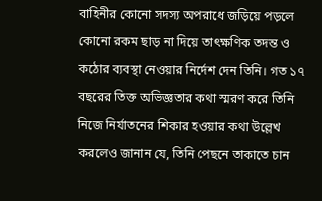বাহিনীর কোনো সদস্য অপরাধে জড়িয়ে পড়লে কোনো রকম ছাড় না দিয়ে তাৎক্ষণিক তদন্ত ও কঠোর ব্যবস্থা নেওয়ার নির্দেশ দেন তিনি। গত ১৭ বছরের তিক্ত অভিজ্ঞতার কথা স্মরণ করে তিনি নিজে নির্যাতনের শিকার হওয়ার কথা উল্লেখ করলেও জানান যে, তিনি পেছনে তাকাতে চান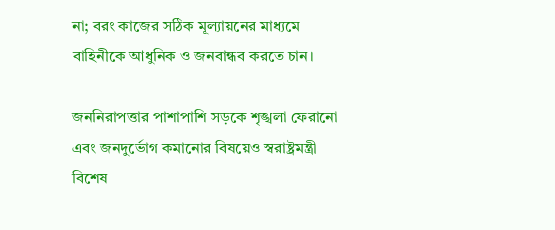না; বরং কাজের সঠিক মূল্যায়নের মাধ্যমে বাহিনীকে আধুনিক ও জনবান্ধব করতে চান।

জননিরাপত্তার পাশাপাশি সড়কে শৃঙ্খলা ফেরানো এবং জনদুর্ভোগ কমানোর বিষয়েও স্বরাষ্ট্রমন্ত্রী বিশেষ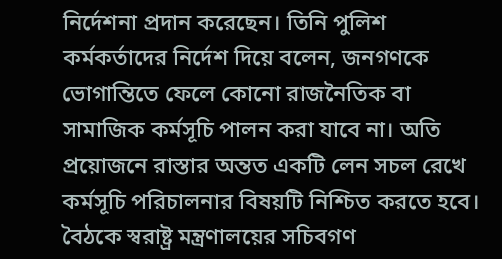নির্দেশনা প্রদান করেছেন। তিনি পুলিশ কর্মকর্তাদের নির্দেশ দিয়ে বলেন, জনগণকে ভোগান্তিতে ফেলে কোনো রাজনৈতিক বা সামাজিক কর্মসূচি পালন করা যাবে না। অতি প্রয়োজনে রাস্তার অন্তত একটি লেন সচল রেখে কর্মসূচি পরিচালনার বিষয়টি নিশ্চিত করতে হবে। বৈঠকে স্বরাষ্ট্র মন্ত্রণালয়ের সচিবগণ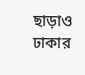ছাড়াও ঢাকার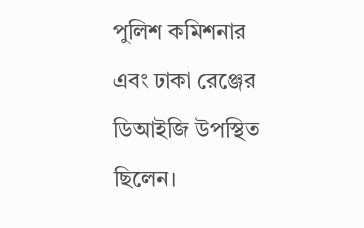পুলিশ কমিশনার এবং ঢাকা রেঞ্জের ডিআইজি উপস্থিত ছিলেন।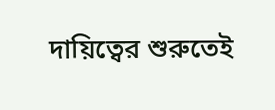দায়িত্বের শুরুতেই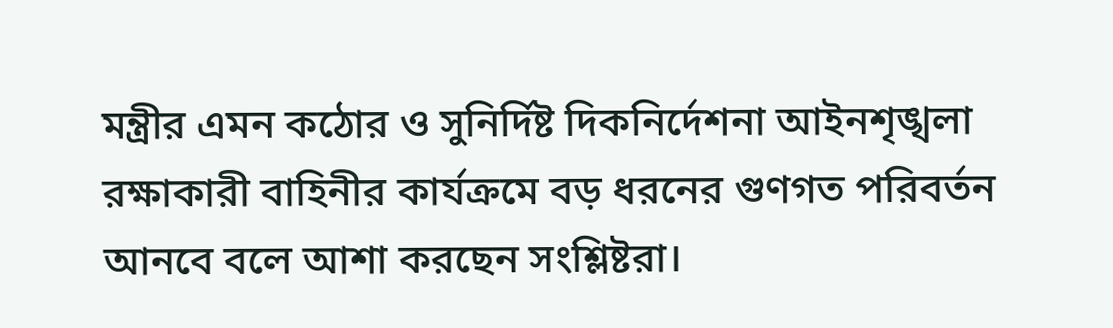মন্ত্রীর এমন কঠোর ও সুনির্দিষ্ট দিকনির্দেশনা আইনশৃঙ্খলা রক্ষাকারী বাহিনীর কার্যক্রমে বড় ধরনের গুণগত পরিবর্তন আনবে বলে আশা করছেন সংশ্লিষ্টরা।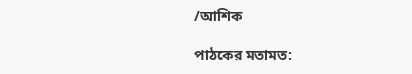/আশিক

পাঠকের মতামত: